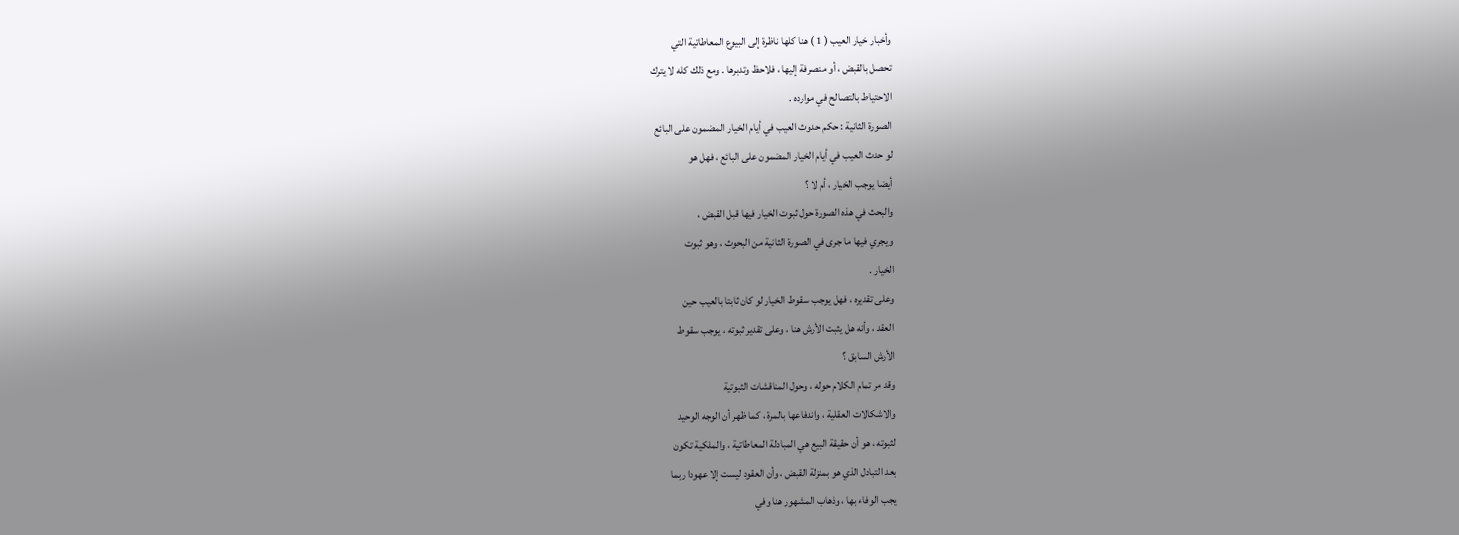وأخبار خيار العيب ( 1 ) هنا كلها ناظرة إلى البيوع المعاطاتية التي
تحصل بالقبض ، أو منصرفة إليها ، فلاحظ وتدبرها . ومع ذلك كله لا يترك
الاحتياط بالتصالح في موارده .
الصورة الثانية : حكم حدوث العيب في أيام الخيار المضمون على البائع
لو حدث العيب في أيام الخيار المضمون على البائع ، فهل هو
أيضا يوجب الخيار ، أم لا ؟
والبحث في هذه الصورة حول ثبوت الخيار فيها قبل القبض ،
ويجري فيها ما جرى في الصورة الثانية من البحوث ، وهو ثبوت
الخيار .
وعلى تقديره ، فهل يوجب سقوط الخيار لو كان ثابتا بالعيب حين
العقد ، وأنه هل يثبت الأرش هنا ، وعلى تقدير ثبوته ، يوجب سقوط
الأرش السابق ؟
وقد مر تمام الكلام حوله ، وحول المناقشات الثبوتية
والاشكالات العقلية ، واندفاعها بالمرة ، كما ظهر أن الوجه الوحيد
لثبوته ، هو أن حقيقة البيع هي المبادلة المعاطاتية ، والملكية تكون
بعد التبادل الذي هو بمنزلة القبض ، وأن العقود ليست إلا عهودا ربما
يجب الوفاء بها ، وذهاب المشهور هنا وفي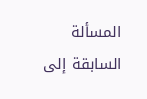المسألة السابقة إلى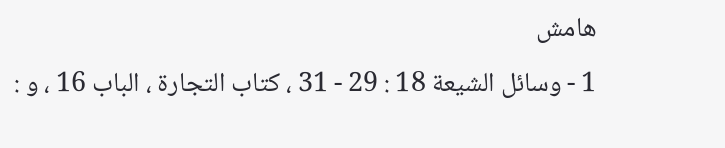هامش
1 - وسائل الشيعة 18 : 29 - 31 ، كتاب التجارة ، الباب 16 ، و :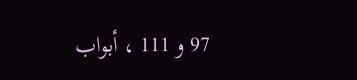97 و 111 ، أبواب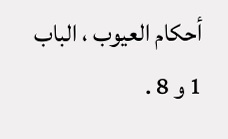أحكام العيوب ، الباب 1 و 8 .